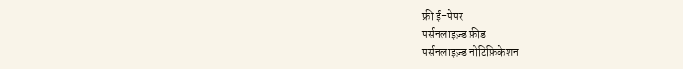फ्री ई-पेपर
पर्सनलाइज़्ड फ़ीड
पर्सनलाइज़्ड नोटिफ़िकेशन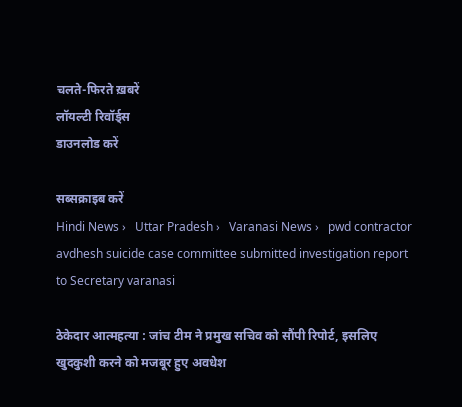चलते-फिरते ख़बरें
लॉयल्टी रिवॉर्ड्स
डाउनलोड करें

सब्सक्राइब करें
Hindi News ›   Uttar Pradesh ›   Varanasi News ›   pwd contractor avdhesh suicide case committee submitted investigation report to Secretary varanasi

ठेकेदार आत्महत्या : जांच टीम ने प्रमुख सचिव को सौंपी रिपोर्ट, इसलिए खुदकुशी करने को मजबूर हुए अवधेश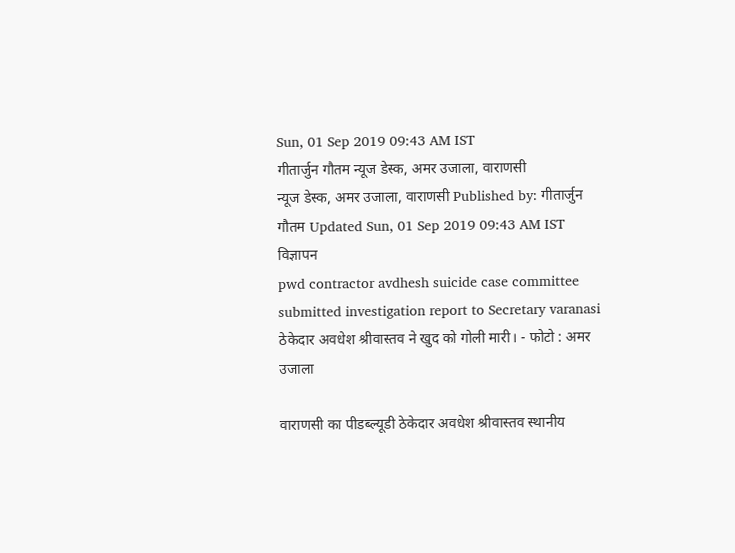Sun, 01 Sep 2019 09:43 AM IST
गीतार्जुन गौतम न्यूज डेस्क, अमर उजाला, वाराणसी
न्यूज डेस्क, अमर उजाला, वाराणसी Published by: गीतार्जुन गौतम Updated Sun, 01 Sep 2019 09:43 AM IST
विज्ञापन
pwd contractor avdhesh suicide case committee submitted investigation report to Secretary varanasi
ठेकेदार अवधेश श्रीवास्तव ने खुद को गोली मारी। - फोटो : अमर उजाला

वाराणसी का पीडब्ल्यूडी ठेकेदार अवधेश श्रीवास्तव स्थानीय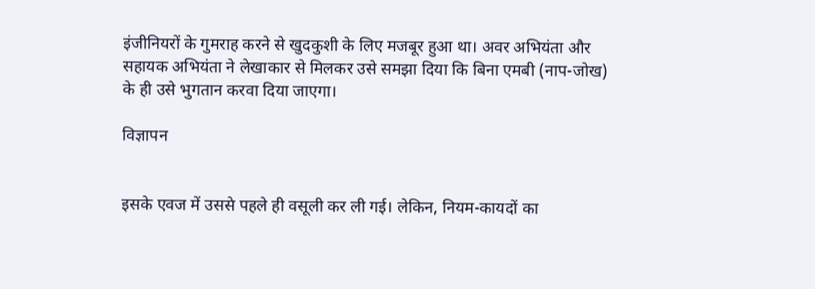इंजीनियरों के गुमराह करने से खुदकुशी के लिए मजबूर हुआ था। अवर अभियंता और सहायक अभियंता ने लेखाकार से मिलकर उसे समझा दिया कि बिना एमबी (नाप-जोख) के ही उसे भुगतान करवा दिया जाएगा।

विज्ञापन


इसके एवज में उससे पहले ही वसूली कर ली गई। लेकिन, नियम-कायदों का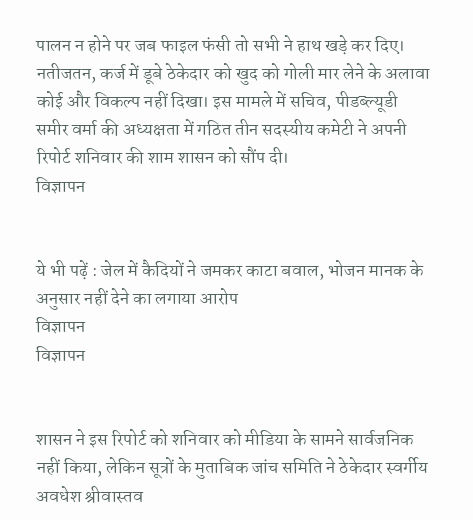पालन न होने पर जब फाइल फंसी तो सभी ने हाथ खड़े कर दिए। नतीजतन, कर्ज में डूबे ठेकेदार को खुद को गोली मार लेने के अलावा कोई और विकल्प नहीं दिखा। इस मामले में सचिव, पीडब्ल्यूडी समीर वर्मा की अध्यक्षता में गठित तीन सदस्यीय कमेटी ने अपनी रिपोर्ट शनिवार की शाम शासन को सौंप दी।
विज्ञापन


ये भी पढ़ें : जेल में कैदियों ने जमकर काटा बवाल, भोजन मानक के अनुसार नहीं देने का लगाया आरोप
विज्ञापन
विज्ञापन


शासन ने इस रिपोर्ट को शनिवार को मीडिया के सामने सार्वजनिक नहीं किया, लेकिन सूत्रों के मुताबिक जांच समिति ने ठेकेदार स्वर्गीय अवधेश श्रीवास्तव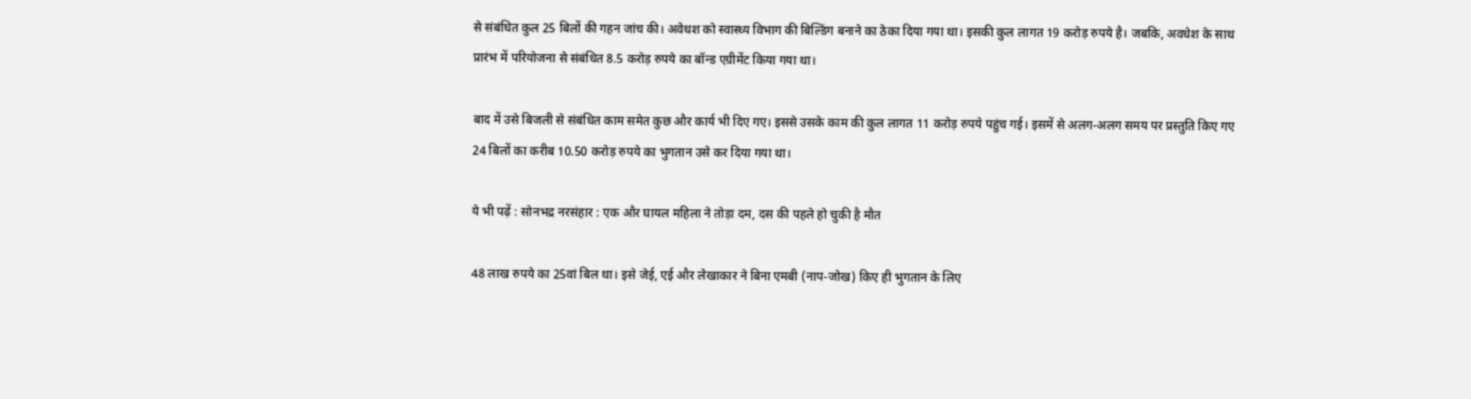से संबंधित कुल 25 बिलों की गहन जांच की। अवेधश को स्वास्थ्य विभाग की बिल्डिंग बनाने का ठेका दिया गया था। इसकी कुल लागत 19 करोड़ रुपये है। जबकि, अवधेश के साथ प्रारंभ में परियोजना से संबंधित 8.5 करोड़ रुपये का बॉन्ड एग्रीमेंट किया गया था।

बाद में उसे बिजली से संबंधित काम समेत कुछ और कार्य भी दिए गए। इससे उसके काम की कुल लागत 11 करोड़ रुपये पहुंच गई। इसमें से अलग-अलग समय पर प्रस्तुति किए गए 24 बिलों का करीब 10.50 करोड़ रुपये का भुगतान उसे कर दिया गया था।

ये भी पढ़ें : सोनभद्र नरसंहार : एक और घायल महिला ने तोड़ा दम, दस की पहले हो चुकी है मौत

48 लाख रुपये का 25वां बिल था। इसे जेई, एई और लेखाकार ने बिना एमबी (नाप-जोख) किए ही भुगतान के लिए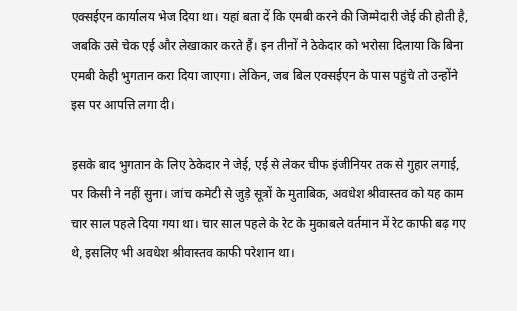एक्सईएन कार्यालय भेज दिया था। यहां बता दें कि एमबी करने की जिम्मेदारी जेई की होती है, जबकि उसे चेक एई और लेखाकार करते हैं। इन तीनों ने ठेकेदार को भरोसा दिलाया कि बिना एमबी केही भुगतान करा दिया जाएगा। लेकिन, जब बिल एक्सईएन के पास पहुंचे तो उन्होंने इस पर आपत्ति लगा दी।

इसके बाद भुगतान के लिए ठेकेदार ने जेई, एई से लेकर चीफ इंजीनियर तक से गुहार लगाई, पर किसी ने नहीं सुना। जांच कमेटी से जुड़े सूत्रों के मुताबिक, अवधेश श्रीवास्तव को यह काम चार साल पहले दिया गया था। चार साल पहले के रेट के मुकाबले वर्तमान में रेट काफी बढ़ गए थे, इसलिए भी अवधेश श्रीवास्तव काफी परेशान था।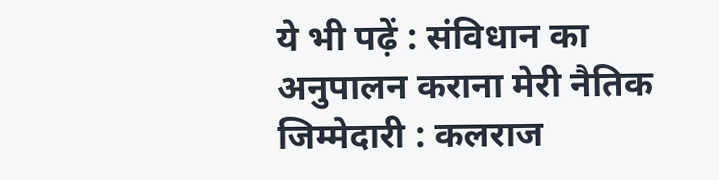ये भी पढ़ें : संविधान का अनुपालन कराना मेरी नैतिक जिम्मेदारी : कलराज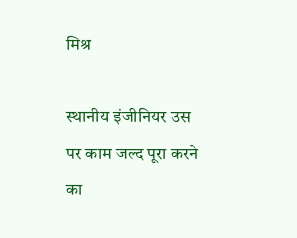मिश्र

स्थानीय इंजीनियर उस पर काम जल्द पूरा करने का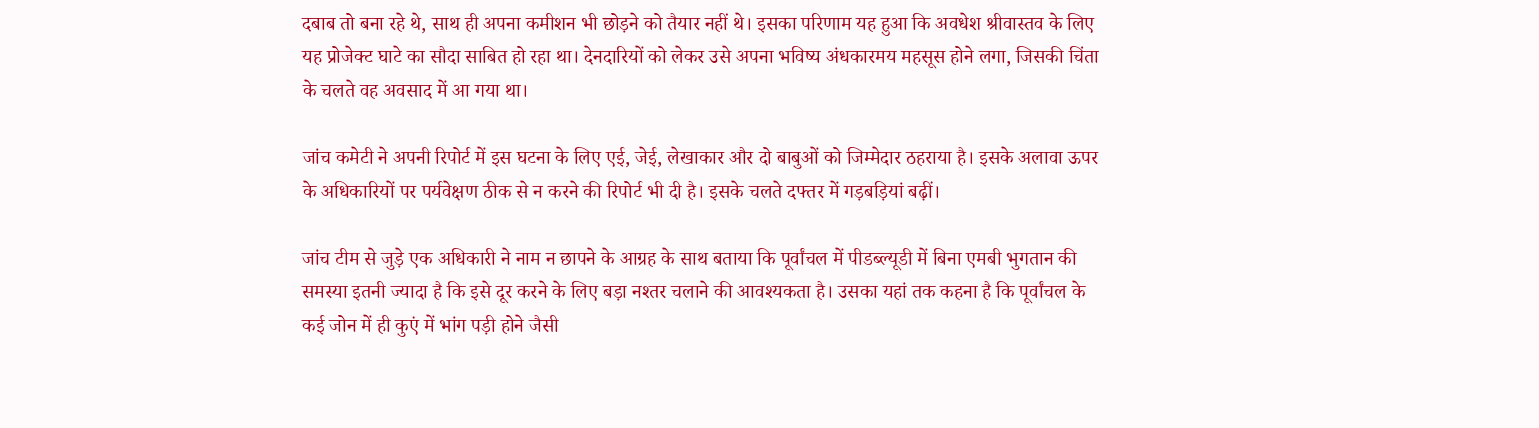दबाब तो बना रहे थे, साथ ही अपना कमीशन भी छोड़ने को तैयार नहीं थे। इसका परिणाम यह हुआ कि अवधेश श्रीवास्तव के लिए यह प्रोजेक्ट घाटे का सौदा साबित हो रहा था। देनदारियों को लेकर उसे अपना भविष्य अंधकारमय महसूस होने लगा, जिसकी चिंता के चलते वह अवसाद में आ गया था।

जांच कमेटी ने अपनी रिपोर्ट में इस घटना के लिए एई, जेई, लेखाकार और दो बाबुओं को जिम्मेदार ठहराया है। इसके अलावा ऊपर के अधिकारियों पर पर्यवेक्षण ठीक से न करने की रिपोर्ट भी दी है। इसके चलते दफ्तर में गड़बड़ियां बढ़ीं।

जांच टीम से जुड़े एक अधिकारी ने नाम न छापने के आग्रह के साथ बताया कि पूर्वांचल में पीडब्ल्यूडी में बिना एमबी भुगतान की समस्या इतनी ज्यादा है कि इसे दूर करने के लिए बड़ा नश्तर चलाने की आवश्यकता है। उसका यहां तक कहना है कि पूर्वांचल के कई जोन में ही कुएं में भांग पड़ी होने जैसी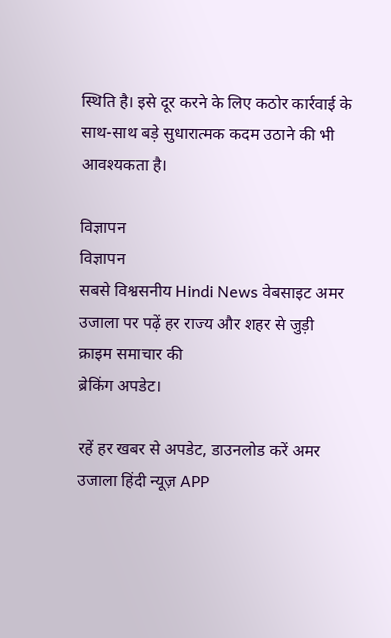स्थिति है। इसे दूर करने के लिए कठोर कार्रवाई के साथ-साथ बड़े सुधारात्मक कदम उठाने की भी आवश्यकता है।

विज्ञापन
विज्ञापन
सबसे विश्वसनीय Hindi News वेबसाइट अमर उजाला पर पढ़ें हर राज्य और शहर से जुड़ी क्राइम समाचार की
ब्रेकिंग अपडेट।

रहें हर खबर से अपडेट, डाउनलोड करें अमर उजाला हिंदी न्यूज़ APP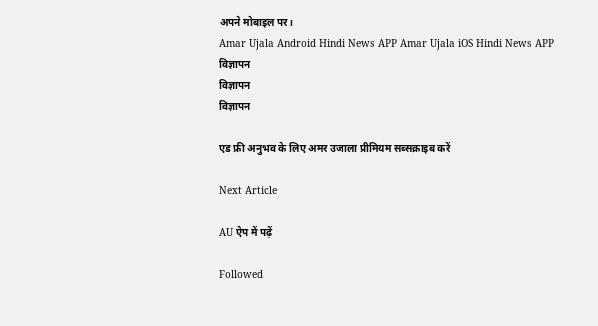अपने मोबाइल पर।
Amar Ujala Android Hindi News APP Amar Ujala iOS Hindi News APP
विज्ञापन
विज्ञापन
विज्ञापन

एड फ्री अनुभव के लिए अमर उजाला प्रीमियम सब्सक्राइब करें

Next Article

AU ऐप में पढ़ें

Followed